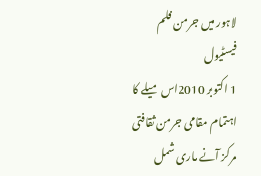لاہور میں جرمن فلم فیسٹیول
1 اکتوبر 2010اس میلے کا اہتمام مقامی جرمن ثقافتی مرکز آنے ماری شمل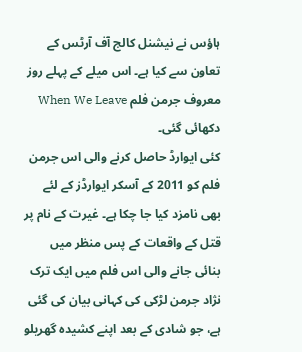ہاؤس نے نیشنل کالج آف آرٹس کے تعاون سے کیا ہے۔ اس میلے کے پہلے روز معروف جرمن فلم When We Leave دکھائی گئی۔
کئی ایوارڈ حاصل کرنے والی اس جرمن فلم کو 2011 کے آسکر ایوارڈز کے لئے بھی نامزد کیا جا چکا ہے۔ غیرت کے نام پر قتل کے واقعات کے پس منظر میں بنائی جانے والی اس فلم میں ایک ترک نژاد جرمن لڑکی کی کہانی بیان کی گئی ہے، جو شادی کے بعد اپنے کشیدہ گھریلو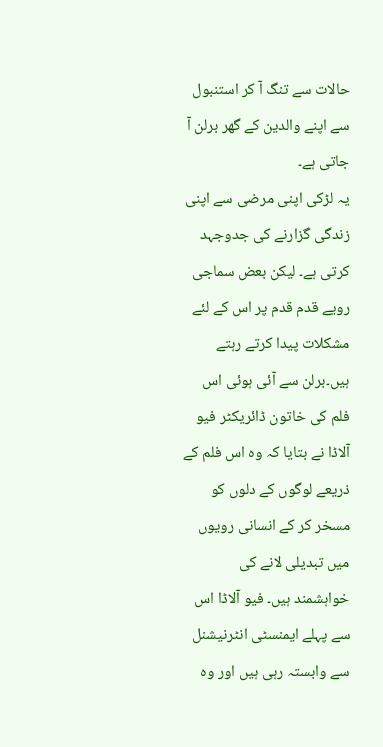حالات سے تنگ آ کر استنبول سے اپنے والدین کے گھر برلن آ جاتی ہے۔
یہ لڑکی اپنی مرضی سے اپنی زندگی گزارنے کی جدوجہد کرتی ہے۔ لیکن بعض سماجی رویے قدم قدم پر اس کے لئے مشکلات پیدا کرتے رہتے ہیں۔برلن سے آئی ہوئی اس فلم کی خاتون ڈائریکٹر فیو آلاڈا نے بتایا کہ وہ اس فلم کے ذریعے لوگوں کے دلوں کو مسخر کر کے انسانی رویوں میں تبدیلی لانے کی خواہشمند ہیں۔ فیو آلاڈا اس سے پہلے ایمنسٹی انٹرنیشنل سے وابستہ رہی ہیں اور وہ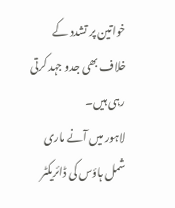خواتین پر تشدد کے خلاف بھی جدو جہد کرتی رہی ہیں۔
لاہور میں آنے ماری شمل ہاؤس کی ڈائریکٹر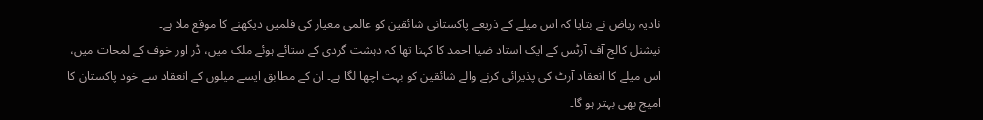نادیہ ریاض نے بتایا کہ اس میلے کے ذریعے پاکستانی شائقین کو عالمی معیار کی فلمیں دیکھنے کا موقع ملا ہے۔
نیشنل کالج آف آرٹس کے ایک استاد ضیا احمد کا کہنا تھا کہ دہشت گردی کے ستائے ہوئے ملک میں، ڈر اور خوف کے لمحات میں، اس میلے کا انعقاد آرٹ کی پذیرائی کرنے والے شائقین کو بہت اچھا لگا ہے۔ ان کے مطابق ایسے میلوں کے انعقاد سے خود پاکستان کا امیج بھی بہتر ہو گا۔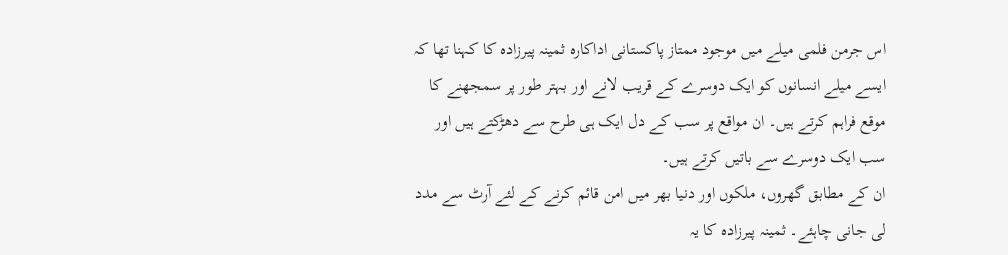اس جرمن فلمی میلے میں موجود ممتاز پاکستانی اداکارہ ثمینہ پیرزادہ کا کہنا تھا کہ ایسے میلے انسانوں کو ایک دوسرے کے قریب لانے اور بہتر طور پر سمجھنے کا موقع فراہم کرتے ہیں۔ ان مواقع پر سب کے دل ایک ہی طرح سے دھڑکتے ہیں اور سب ایک دوسرے سے باتیں کرتے ہیں۔
ان کے مطابق گھروں، ملکوں اور دنیا بھر میں امن قائم کرنے کے لئے آرٹ سے مدد لی جانی چاہئے۔ ثمینہ پیرزادہ کا یہ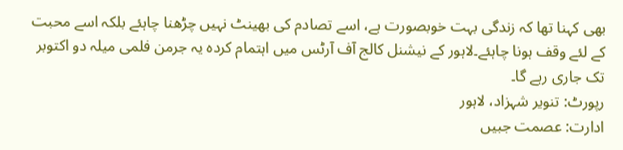بھی کہنا تھا کہ زندگی بہت خوبصورت ہے، اسے تصادم کی بھینٹ نہیں چڑھنا چاہئے بلکہ اسے محبت کے لئے وقف ہونا چاہئے۔لاہور کے نیشنل کالج آف آرٹس میں اہتمام کردہ یہ جرمن فلمی میلہ دو اکتوبر تک جاری رہے گا۔
رپورٹ: تنویر شہزاد، لاہور
ادارت: عصمت جبیں